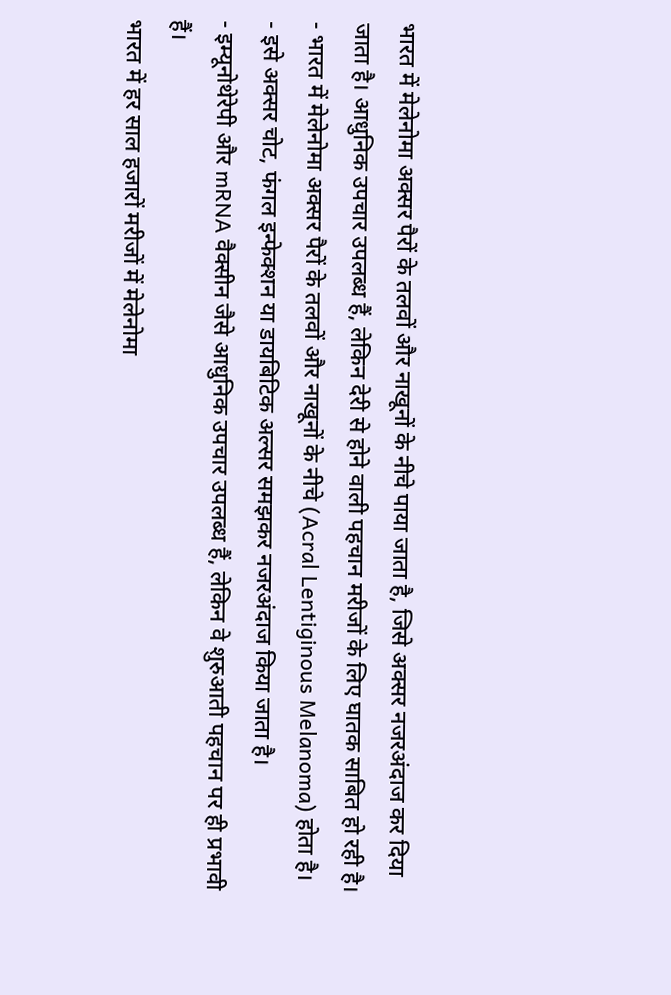भारत में मेलेनोमा अक्सर पैरों के तलवों और नाखूनों के नीचे पाया जाता है, जिसे अक्सर नजरअंदाज कर दिया जाता है। आधुनिक उपचार उपलब्ध हैं, लेकिन देरी से होने वाली पहचान मरीजों के लिए घातक साबित हो रही है।
- भारत में मेलेनोमा अक्सर पैरों के तलवों और नाखूनों के नीचे (Acral Lentiginous Melanoma) होता है।
- इसे अक्सर चोट, फंगल इन्फेक्शन या डायबिटिक अल्सर समझकर नजरअंदाज किया जाता है।
- इम्यूनोथेरेपी और mRNA वैक्सीन जैसे आधुनिक उपचार उपलब्ध हैं, लेकिन वे शुरुआती पहचान पर ही प्रभावी हैं।
भारत में हर साल हजारों मरीजों में मेलेनोमा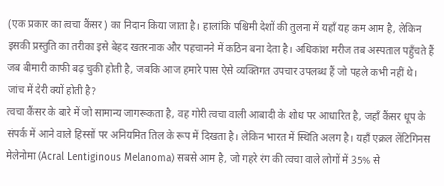(एक प्रकार का त्वचा कैंसर) का निदान किया जाता है। हालांकि पश्चिमी देशों की तुलना में यहाँ यह कम आम है, लेकिन इसकी प्रस्तुति का तरीका इसे बेहद खतरनाक और पहचानने में कठिन बना देता है। अधिकांश मरीज तब अस्पताल पहुँचते हैं जब बीमारी काफी बढ़ चुकी होती है, जबकि आज हमारे पास ऐसे व्यक्तिगत उपचार उपलब्ध हैं जो पहले कभी नहीं थे।
जांच में देरी क्यों होती है?
त्वचा कैंसर के बारे में जो सामान्य जागरूकता है, वह गोरी त्वचा वाली आबादी के शोध पर आधारित है, जहाँ कैंसर धूप के संपर्क में आने वाले हिस्सों पर अनियमित तिल के रूप में दिखता है। लेकिन भारत में स्थिति अलग है। यहाँ एक्रल लेंटिगिनस मेलेनोमा (Acral Lentiginous Melanoma) सबसे आम है, जो गहरे रंग की त्वचा वाले लोगों में 35% से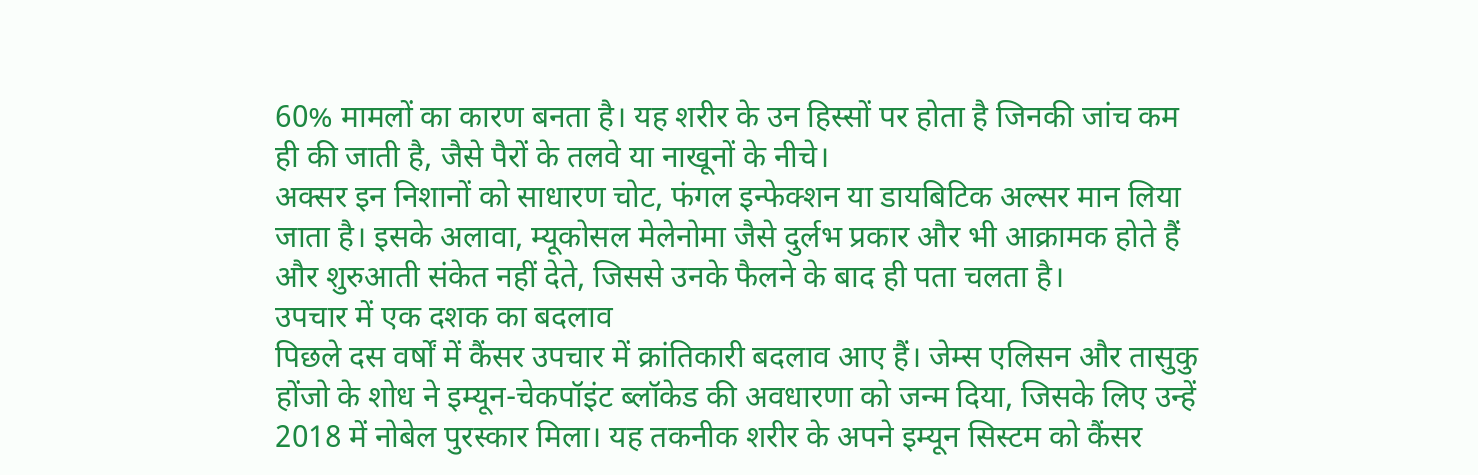60% मामलों का कारण बनता है। यह शरीर के उन हिस्सों पर होता है जिनकी जांच कम ही की जाती है, जैसे पैरों के तलवे या नाखूनों के नीचे।
अक्सर इन निशानों को साधारण चोट, फंगल इन्फेक्शन या डायबिटिक अल्सर मान लिया जाता है। इसके अलावा, म्यूकोसल मेलेनोमा जैसे दुर्लभ प्रकार और भी आक्रामक होते हैं और शुरुआती संकेत नहीं देते, जिससे उनके फैलने के बाद ही पता चलता है।
उपचार में एक दशक का बदलाव
पिछले दस वर्षों में कैंसर उपचार में क्रांतिकारी बदलाव आए हैं। जेम्स एलिसन और तासुकु होंजो के शोध ने इम्यून-चेकपॉइंट ब्लॉकेड की अवधारणा को जन्म दिया, जिसके लिए उन्हें 2018 में नोबेल पुरस्कार मिला। यह तकनीक शरीर के अपने इम्यून सिस्टम को कैंसर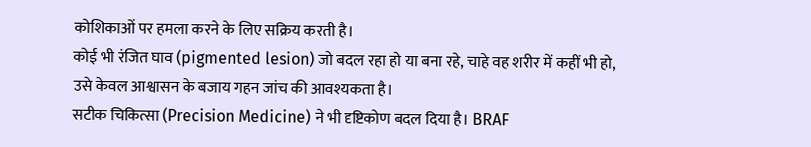कोशिकाओं पर हमला करने के लिए सक्रिय करती है।
कोई भी रंजित घाव (pigmented lesion) जो बदल रहा हो या बना रहे, चाहे वह शरीर में कहीं भी हो, उसे केवल आश्वासन के बजाय गहन जांच की आवश्यकता है।
सटीक चिकित्सा (Precision Medicine) ने भी दृष्टिकोण बदल दिया है। BRAF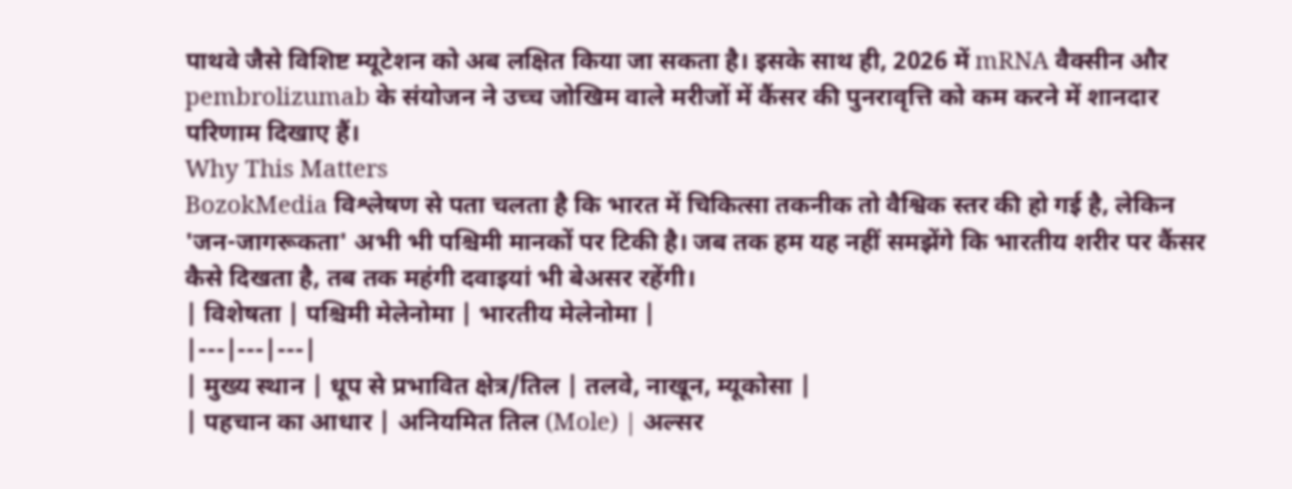पाथवे जैसे विशिष्ट म्यूटेशन को अब लक्षित किया जा सकता है। इसके साथ ही, 2026 में mRNA वैक्सीन और pembrolizumab के संयोजन ने उच्च जोखिम वाले मरीजों में कैंसर की पुनरावृत्ति को कम करने में शानदार परिणाम दिखाए हैं।
Why This Matters
BozokMedia विश्लेषण से पता चलता है कि भारत में चिकित्सा तकनीक तो वैश्विक स्तर की हो गई है, लेकिन 'जन-जागरूकता' अभी भी पश्चिमी मानकों पर टिकी है। जब तक हम यह नहीं समझेंगे कि भारतीय शरीर पर कैंसर कैसे दिखता है, तब तक महंगी दवाइयां भी बेअसर रहेंगी।
| विशेषता | पश्चिमी मेलेनोमा | भारतीय मेलेनोमा |
|---|---|---|
| मुख्य स्थान | धूप से प्रभावित क्षेत्र/तिल | तलवे, नाखून, म्यूकोसा |
| पहचान का आधार | अनियमित तिल (Mole) | अल्सर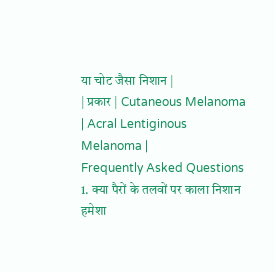या चोट जैसा निशान |
| प्रकार | Cutaneous Melanoma | Acral Lentiginous Melanoma |
Frequently Asked Questions
1. क्या पैरों के तलवों पर काला निशान हमेशा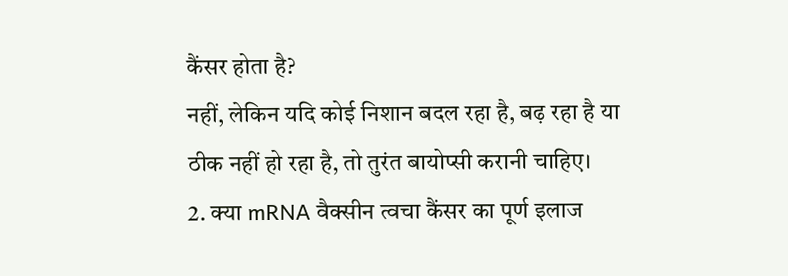कैंसर होता है?
नहीं, लेकिन यदि कोई निशान बदल रहा है, बढ़ रहा है या ठीक नहीं हो रहा है, तो तुरंत बायोप्सी करानी चाहिए।
2. क्या mRNA वैक्सीन त्वचा कैंसर का पूर्ण इलाज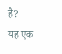है?
यह एक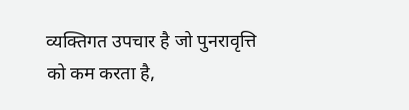व्यक्तिगत उपचार है जो पुनरावृत्ति को कम करता है,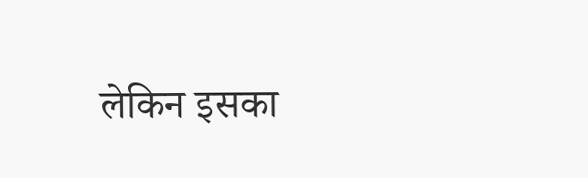लेकिन इसका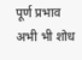पूर्ण प्रभाव अभी भी शोध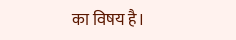का विषय है।